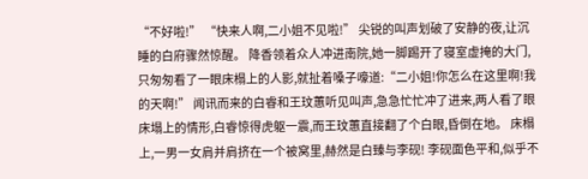“不好啦!” “快来人啊,二小姐不见啦!” 尖锐的叫声划破了安静的夜,让沉睡的白府骤然惊醒。 降香领着众人冲进南院,她一脚踢开了寝室虚掩的大门,只匆匆看了一眼床榻上的人影,就扯着嗓子嚎道:“二小姐!你怎么在这里啊!我的天啊!” 闻讯而来的白睿和王玟蕙听见叫声,急急忙忙冲了进来,两人看了眼床塌上的情形,白睿惊得虎躯一震,而王玟蕙直接翻了个白眼,昏倒在地。 床榻上,一男一女肩并肩挤在一个被窝里,赫然是白臻与李砚! 李砚面色平和,似乎不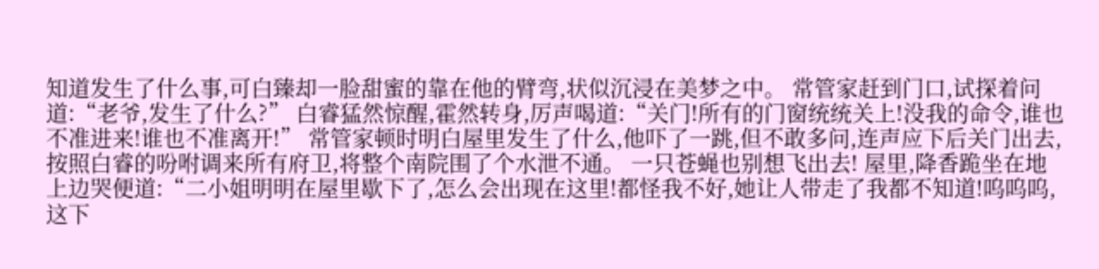知道发生了什么事,可白臻却一脸甜蜜的靠在他的臂弯,状似沉浸在美梦之中。 常管家赶到门口,试探着问道:“老爷,发生了什么?” 白睿猛然惊醒,霍然转身,厉声喝道:“关门!所有的门窗统统关上!没我的命令,谁也不准进来!谁也不准离开!” 常管家顿时明白屋里发生了什么,他吓了一跳,但不敢多问,连声应下后关门出去,按照白睿的吩咐调来所有府卫,将整个南院围了个水泄不通。 一只苍蝇也别想飞出去! 屋里,降香跪坐在地上边哭便道:“二小姐明明在屋里歇下了,怎么会出现在这里!都怪我不好,她让人带走了我都不知道!呜呜呜,这下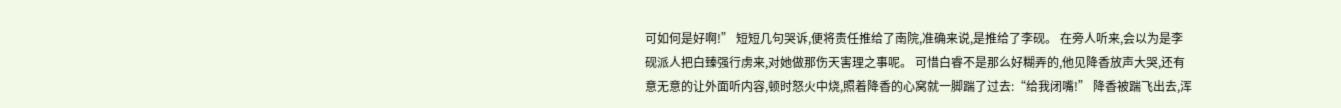可如何是好啊!” 短短几句哭诉,便将责任推给了南院,准确来说,是推给了李砚。 在旁人听来,会以为是李砚派人把白臻强行虏来,对她做那伤天害理之事呢。 可惜白睿不是那么好糊弄的,他见降香放声大哭,还有意无意的让外面听内容,顿时怒火中烧,照着降香的心窝就一脚踹了过去:“给我闭嘴!” 降香被踹飞出去,浑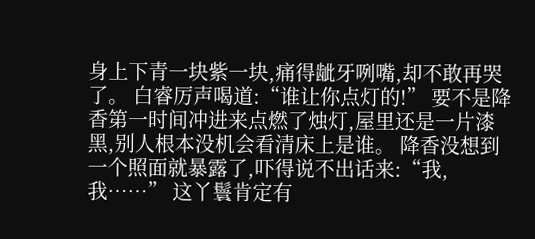身上下青一块紫一块,痛得龇牙咧嘴,却不敢再哭了。 白睿厉声喝道:“谁让你点灯的!” 要不是降香第一时间冲进来点燃了烛灯,屋里还是一片漆黑,别人根本没机会看清床上是谁。 降香没想到一个照面就暴露了,吓得说不出话来:“我,我……” 这丫鬟肯定有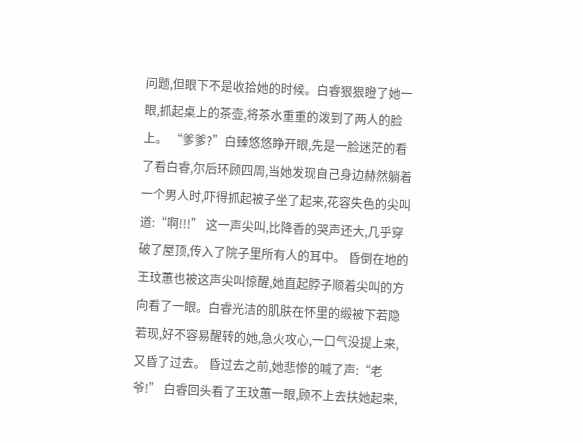问题,但眼下不是收拾她的时候。白睿狠狠瞪了她一眼,抓起桌上的茶壶,将茶水重重的泼到了两人的脸上。 “爹爹?”白臻悠悠睁开眼,先是一脸迷茫的看了看白睿,尔后环顾四周,当她发现自己身边赫然躺着一个男人时,吓得抓起被子坐了起来,花容失色的尖叫道:“啊!!!” 这一声尖叫,比降香的哭声还大,几乎穿破了屋顶,传入了院子里所有人的耳中。 昏倒在地的王玟蕙也被这声尖叫惊醒,她直起脖子顺着尖叫的方向看了一眼。白睿光洁的肌肤在怀里的缎被下若隐若现,好不容易醒转的她,急火攻心,一口气没提上来,又昏了过去。 昏过去之前,她悲惨的喊了声:“老爷!” 白睿回头看了王玟蕙一眼,顾不上去扶她起来,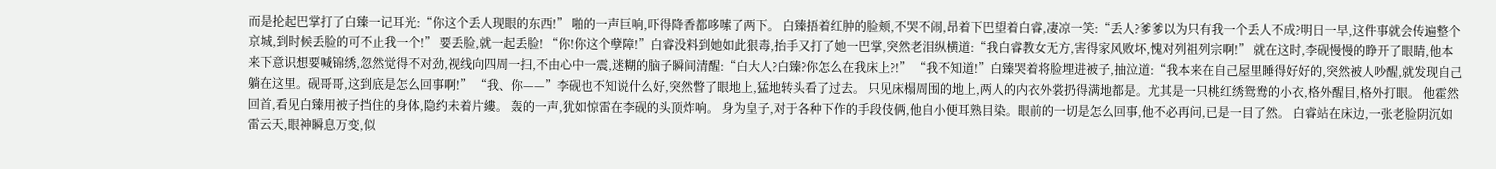而是抡起巴掌打了白臻一记耳光:“你这个丢人现眼的东西!” 啪的一声巨响,吓得降香都哆嗦了两下。 白臻捂着红肿的脸颊,不哭不闹,昂着下巴望着白睿,凄凉一笑:“丢人?爹爹以为只有我一个丢人不成?明日一早,这件事就会传遍整个京城,到时候丢脸的可不止我一个!” 要丢脸,就一起丢脸! “你!你这个孽障!”白睿没料到她如此狠毒,抬手又打了她一巴掌,突然老泪纵横道:“我白睿教女无方,害得家风败坏,愧对列祖列宗啊!” 就在这时,李砚慢慢的睁开了眼睛,他本来下意识想要喊锦绣,忽然觉得不对劲,视线向四周一扫,不由心中一震,迷糊的脑子瞬间清醒:“白大人?白臻?你怎么在我床上?!” “我不知道!”白臻哭着将脸埋进被子,抽泣道:“我本来在自己屋里睡得好好的,突然被人吵醒,就发现自己躺在这里。砚哥哥,这到底是怎么回事啊!” “我、你——”李砚也不知说什么好,突然瞥了眼地上,猛地转头看了过去。 只见床榻周围的地上,两人的内衣外裳扔得满地都是。尤其是一只桃红绣鸳鸯的小衣,格外醒目,格外打眼。 他霍然回首,看见白臻用被子挡住的身体,隐约未着片縷。 轰的一声,犹如惊雷在李砚的头顶炸响。 身为皇子,对于各种下作的手段伎俩,他自小便耳熟目染。眼前的一切是怎么回事,他不必再问,已是一目了然。 白睿站在床边,一张老脸阴沉如雷云天,眼神瞬息万变,似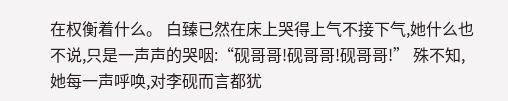在权衡着什么。 白臻已然在床上哭得上气不接下气,她什么也不说,只是一声声的哭咽:“砚哥哥!砚哥哥!砚哥哥!” 殊不知,她每一声呼唤,对李砚而言都犹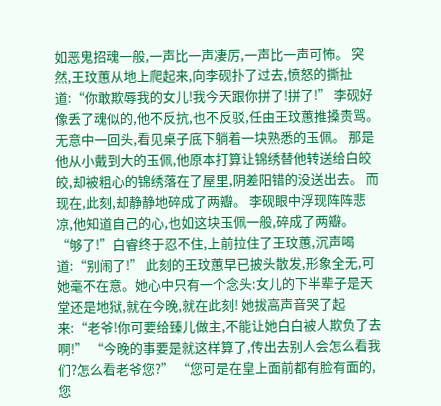如恶鬼招魂一般,一声比一声凄厉,一声比一声可怖。 突然,王玟蕙从地上爬起来,向李砚扑了过去,愤怒的撕扯道:“你敢欺辱我的女儿!我今天跟你拼了!拼了!” 李砚好像丢了魂似的,他不反抗,也不反驳,任由王玟蕙推搡责骂。无意中一回头,看见桌子底下躺着一块熟悉的玉佩。 那是他从小戴到大的玉佩,他原本打算让锦绣替他转送给白皎皎,却被粗心的锦绣落在了屋里,阴差阳错的没送出去。 而现在,此刻,却静静地碎成了两瓣。 李砚眼中浮现阵阵悲凉,他知道自己的心,也如这块玉佩一般,碎成了两瓣。 “够了!”白睿终于忍不住,上前拉住了王玟蕙,沉声喝道:“别闹了!” 此刻的王玟蕙早已披头散发,形象全无,可她毫不在意。她心中只有一个念头:女儿的下半辈子是天堂还是地狱,就在今晚,就在此刻! 她拔高声音哭了起来:“老爷!你可要给臻儿做主,不能让她白白被人欺负了去啊!” “今晚的事要是就这样算了,传出去别人会怎么看我们?怎么看老爷您?” “您可是在皇上面前都有脸有面的,您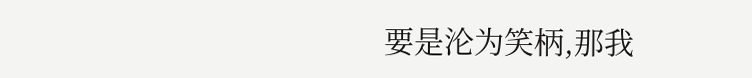要是沦为笑柄,那我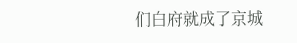们白府就成了京城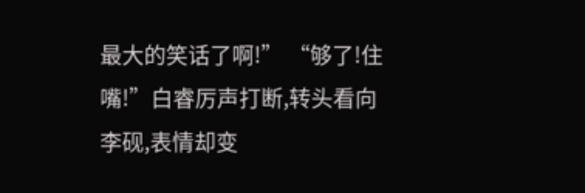最大的笑话了啊!” “够了!住嘴!”白睿厉声打断,转头看向李砚,表情却变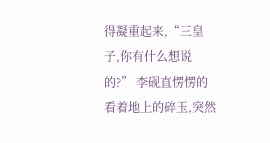得凝重起来,“三皇子,你有什么想说的?” 李砚直愣愣的看着地上的碎玉,突然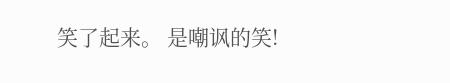笑了起来。 是嘲讽的笑!